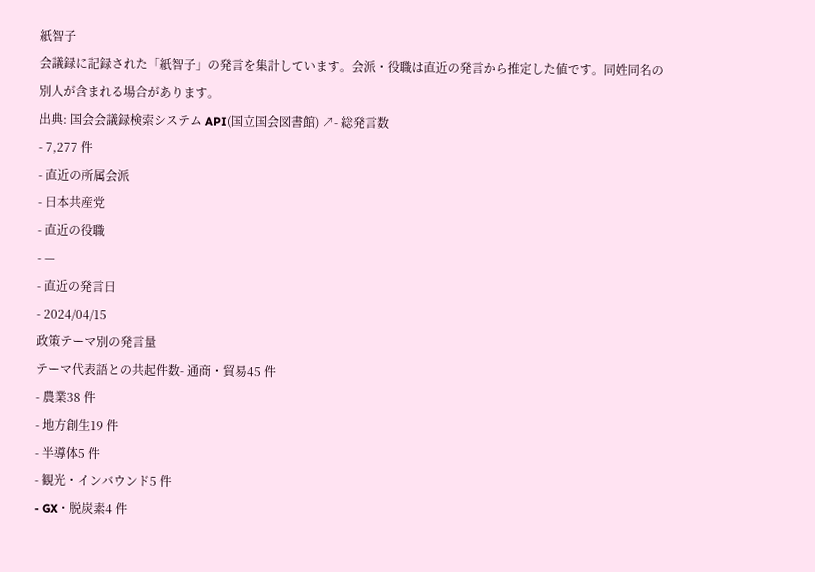紙智子
会議録に記録された「紙智子」の発言を集計しています。会派・役職は直近の発言から推定した値です。同姓同名の別人が含まれる場合があります。
出典: 国会会議録検索システム API(国立国会図書館) ↗- 総発言数
- 7,277 件
- 直近の所属会派
- 日本共産党
- 直近の役職
- —
- 直近の発言日
- 2024/04/15
政策テーマ別の発言量
テーマ代表語との共起件数- 通商・貿易45 件
- 農業38 件
- 地方創生19 件
- 半導体5 件
- 観光・インバウンド5 件
- GX・脱炭素4 件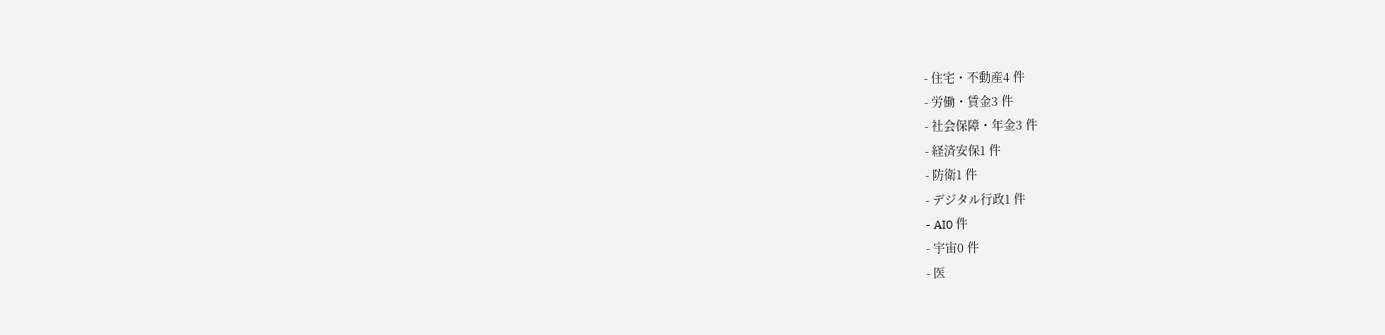- 住宅・不動産4 件
- 労働・賃金3 件
- 社会保障・年金3 件
- 経済安保1 件
- 防衛1 件
- デジタル行政1 件
- AI0 件
- 宇宙0 件
- 医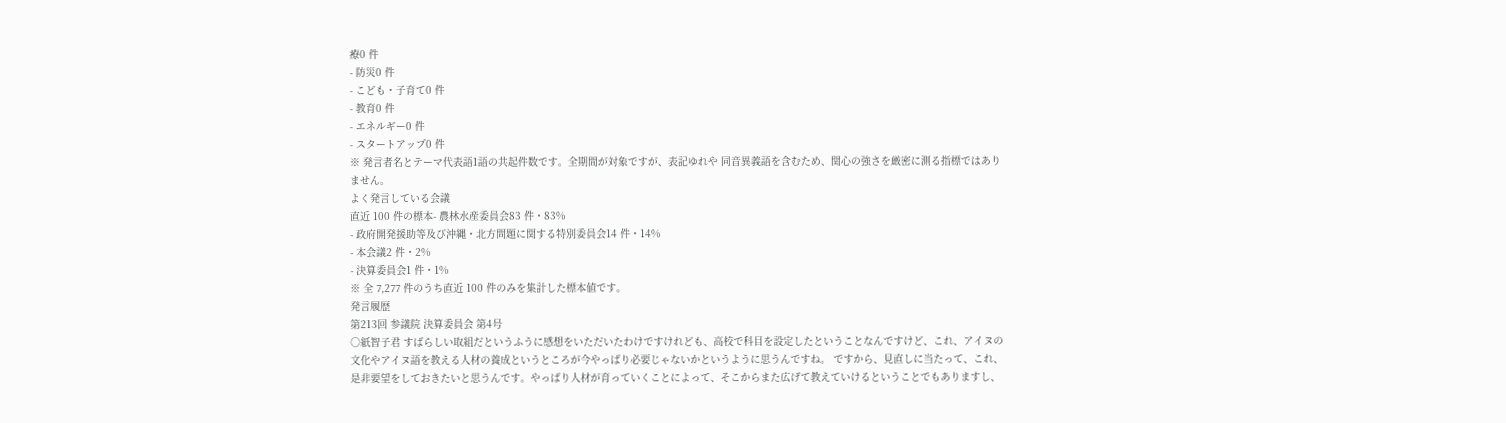療0 件
- 防災0 件
- こども・子育て0 件
- 教育0 件
- エネルギー0 件
- スタートアップ0 件
※ 発言者名とテーマ代表語1語の共起件数です。全期間が対象ですが、表記ゆれや 同音異義語を含むため、関心の強さを厳密に測る指標ではありません。
よく発言している会議
直近 100 件の標本- 農林水産委員会83 件・83%
- 政府開発援助等及び沖縄・北方問題に関する特別委員会14 件・14%
- 本会議2 件・2%
- 決算委員会1 件・1%
※ 全 7,277 件のうち直近 100 件のみを集計した標本値です。
発言履歴
第213回 参議院 決算委員会 第4号
○紙智子君 すばらしい取組だというふうに感想をいただいたわけですけれども、高校で科目を設定したということなんですけど、これ、アイヌの文化やアイヌ語を教える人材の養成というところが今やっぱり必要じゃないかというように思うんですね。 ですから、見直しに当たって、これ、是非要望をしておきたいと思うんです。やっぱり人材が育っていくことによって、そこからまた広げて教えていけるということでもありますし、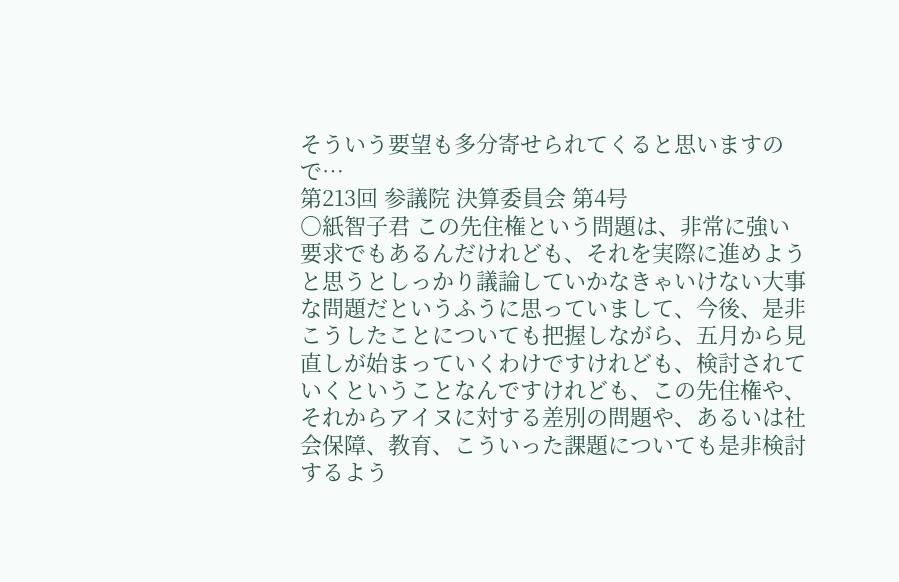そういう要望も多分寄せられてくると思いますので…
第213回 参議院 決算委員会 第4号
○紙智子君 この先住権という問題は、非常に強い要求でもあるんだけれども、それを実際に進めようと思うとしっかり議論していかなきゃいけない大事な問題だというふうに思っていまして、今後、是非こうしたことについても把握しながら、五月から見直しが始まっていくわけですけれども、検討されていくということなんですけれども、この先住権や、それからアイヌに対する差別の問題や、あるいは社会保障、教育、こういった課題についても是非検討するよう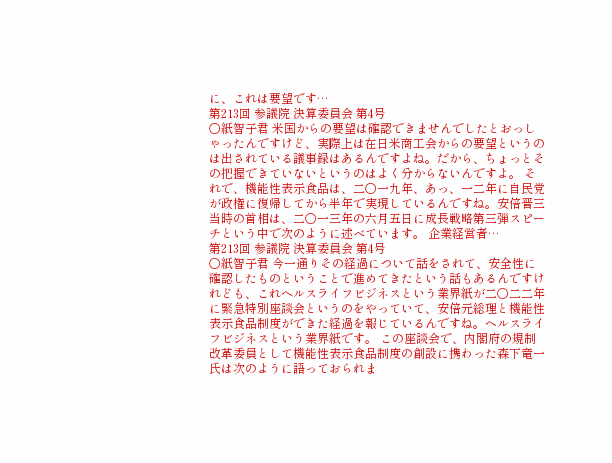に、これは要望です…
第213回 参議院 決算委員会 第4号
○紙智子君 米国からの要望は確認できませんでしたとおっしゃったんですけど、実際上は在日米商工会からの要望というのは出されている議事録はあるんですよね。だから、ちょっとその把握できていないというのはよく分からないんですよ。 それで、機能性表示食品は、二〇一九年、あっ、一二年に自民党が政権に復帰してから半年で実現しているんですね。安倍晋三当時の首相は、二〇一三年の六月五日に成長戦略第三弾スピーチという中で次のように述べています。 企業経営者…
第213回 参議院 決算委員会 第4号
○紙智子君 今一通りその経過について話をされて、安全性に確認したものということで進めてきたという話もあるんですけれども、これヘルスライフビジネスという業界紙が二〇二二年に緊急特別座談会というのをやっていて、安倍元総理と機能性表示食品制度ができた経過を報じているんですね。ヘルスライフビジネスという業界紙です。 この座談会で、内閣府の規制改革委員として機能性表示食品制度の創設に携わった森下竜一氏は次のように語っておられま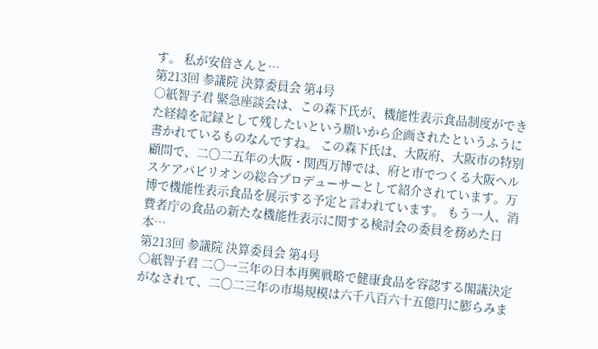す。 私が安倍さんと…
第213回 参議院 決算委員会 第4号
○紙智子君 緊急座談会は、この森下氏が、機能性表示食品制度ができた経緯を記録として残したいという願いから企画されたというふうに書かれているものなんですね。 この森下氏は、大阪府、大阪市の特別顧問で、二〇二五年の大阪・関西万博では、府と市でつくる大阪ヘルスケアパビリオンの総合プロデューサーとして紹介されています。万博で機能性表示食品を展示する予定と言われています。 もう一人、消費者庁の食品の新たな機能性表示に関する検討会の委員を務めた日本…
第213回 参議院 決算委員会 第4号
○紙智子君 二〇一三年の日本再興戦略で健康食品を容認する閣議決定がなされて、二〇二三年の市場規模は六千八百六十五億円に膨らみま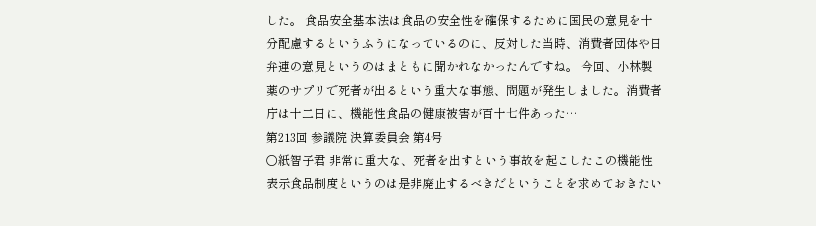した。 食品安全基本法は食品の安全性を確保するために国民の意見を十分配慮するというふうになっているのに、反対した当時、消費者団体や日弁連の意見というのはまともに聞かれなかったんですね。 今回、小林製薬のサプリで死者が出るという重大な事態、問題が発生しました。消費者庁は十二日に、機能性食品の健康被害が百十七件あった…
第213回 参議院 決算委員会 第4号
○紙智子君 非常に重大な、死者を出すという事故を起こしたこの機能性表示食品制度というのは是非廃止するべきだということを求めておきたい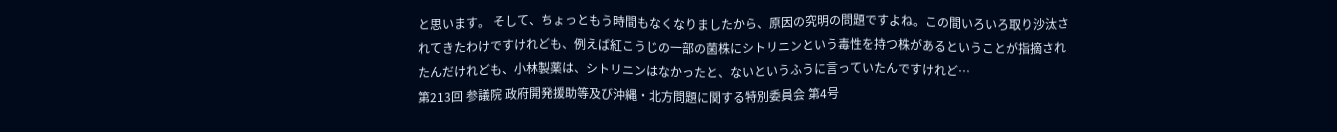と思います。 そして、ちょっともう時間もなくなりましたから、原因の究明の問題ですよね。この間いろいろ取り沙汰されてきたわけですけれども、例えば紅こうじの一部の菌株にシトリニンという毒性を持つ株があるということが指摘されたんだけれども、小林製薬は、シトリニンはなかったと、ないというふうに言っていたんですけれど…
第213回 参議院 政府開発援助等及び沖縄・北方問題に関する特別委員会 第4号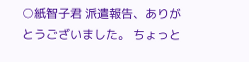○紙智子君 派遣報告、ありがとうございました。 ちょっと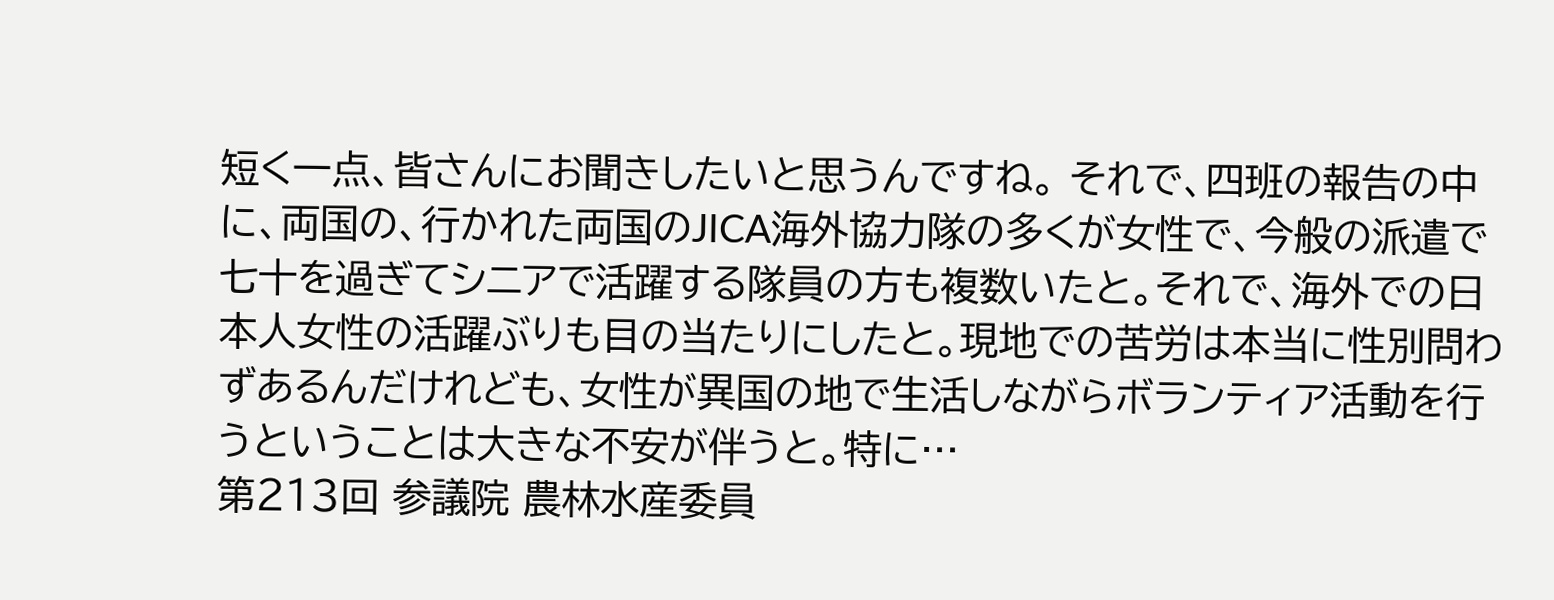短く一点、皆さんにお聞きしたいと思うんですね。 それで、四班の報告の中に、両国の、行かれた両国のJICA海外協力隊の多くが女性で、今般の派遣で七十を過ぎてシニアで活躍する隊員の方も複数いたと。それで、海外での日本人女性の活躍ぶりも目の当たりにしたと。現地での苦労は本当に性別問わずあるんだけれども、女性が異国の地で生活しながらボランティア活動を行うということは大きな不安が伴うと。特に…
第213回 参議院 農林水産委員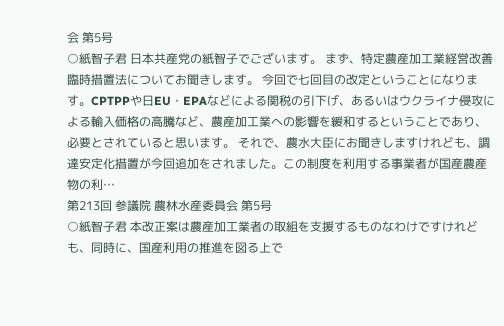会 第5号
○紙智子君 日本共産党の紙智子でございます。 まず、特定農産加工業経営改善臨時措置法についてお聞きします。 今回で七回目の改定ということになります。CPTPPや日EU・EPAなどによる関税の引下げ、あるいはウクライナ侵攻による輸入価格の高騰など、農産加工業への影響を緩和するということであり、必要とされていると思います。 それで、農水大臣にお聞きしますけれども、調達安定化措置が今回追加をされました。この制度を利用する事業者が国産農産物の利…
第213回 参議院 農林水産委員会 第5号
○紙智子君 本改正案は農産加工業者の取組を支援するものなわけですけれども、同時に、国産利用の推進を図る上で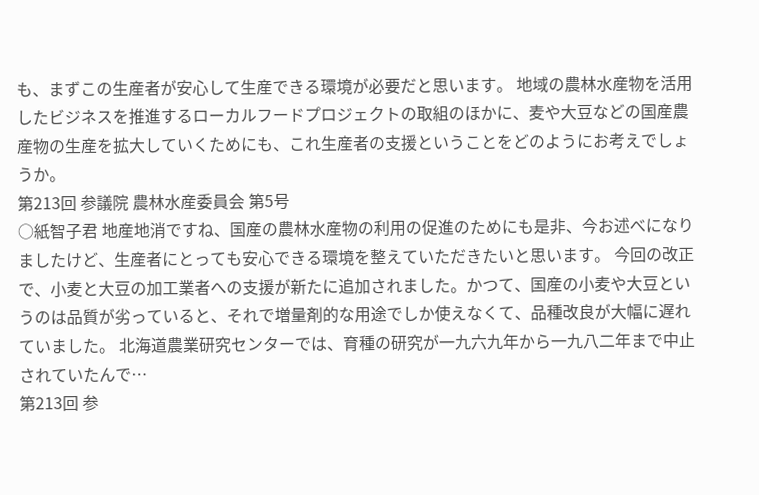も、まずこの生産者が安心して生産できる環境が必要だと思います。 地域の農林水産物を活用したビジネスを推進するローカルフードプロジェクトの取組のほかに、麦や大豆などの国産農産物の生産を拡大していくためにも、これ生産者の支援ということをどのようにお考えでしょうか。
第213回 参議院 農林水産委員会 第5号
○紙智子君 地産地消ですね、国産の農林水産物の利用の促進のためにも是非、今お述べになりましたけど、生産者にとっても安心できる環境を整えていただきたいと思います。 今回の改正で、小麦と大豆の加工業者への支援が新たに追加されました。かつて、国産の小麦や大豆というのは品質が劣っていると、それで増量剤的な用途でしか使えなくて、品種改良が大幅に遅れていました。 北海道農業研究センターでは、育種の研究が一九六九年から一九八二年まで中止されていたんで…
第213回 参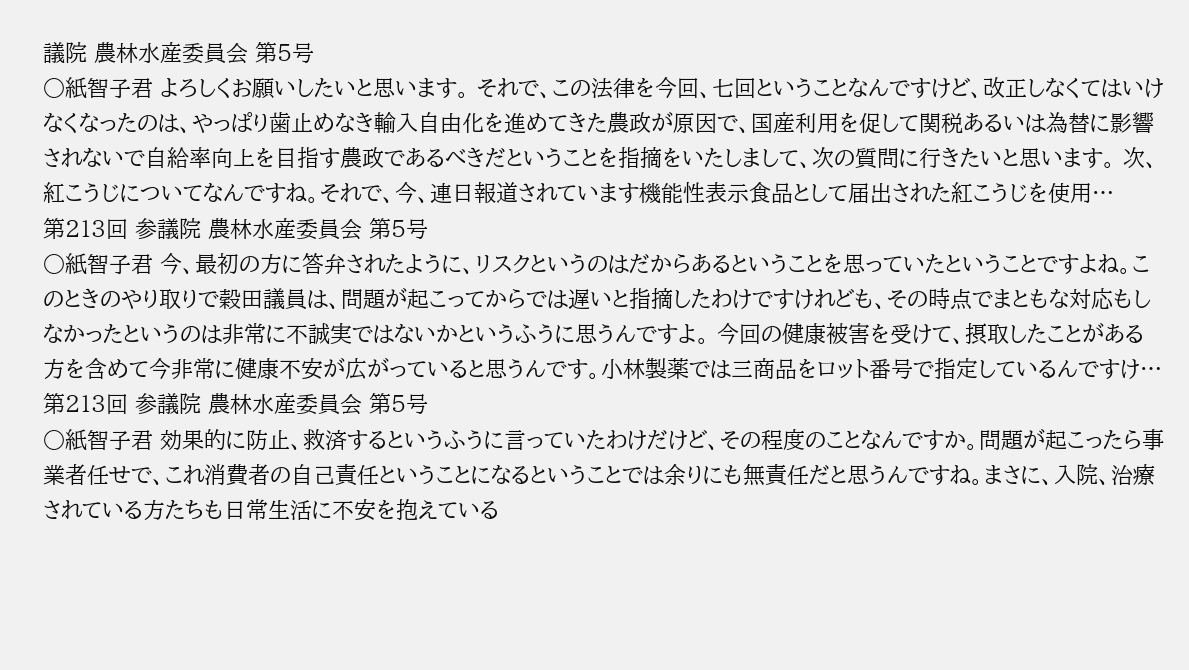議院 農林水産委員会 第5号
○紙智子君 よろしくお願いしたいと思います。 それで、この法律を今回、七回ということなんですけど、改正しなくてはいけなくなったのは、やっぱり歯止めなき輸入自由化を進めてきた農政が原因で、国産利用を促して関税あるいは為替に影響されないで自給率向上を目指す農政であるべきだということを指摘をいたしまして、次の質問に行きたいと思います。 次、紅こうじについてなんですね。それで、今、連日報道されています機能性表示食品として届出された紅こうじを使用…
第213回 参議院 農林水産委員会 第5号
○紙智子君 今、最初の方に答弁されたように、リスクというのはだからあるということを思っていたということですよね。このときのやり取りで穀田議員は、問題が起こってからでは遅いと指摘したわけですけれども、その時点でまともな対応もしなかったというのは非常に不誠実ではないかというふうに思うんですよ。 今回の健康被害を受けて、摂取したことがある方を含めて今非常に健康不安が広がっていると思うんです。小林製薬では三商品をロット番号で指定しているんですけ…
第213回 参議院 農林水産委員会 第5号
○紙智子君 効果的に防止、救済するというふうに言っていたわけだけど、その程度のことなんですか。問題が起こったら事業者任せで、これ消費者の自己責任ということになるということでは余りにも無責任だと思うんですね。まさに、入院、治療されている方たちも日常生活に不安を抱えている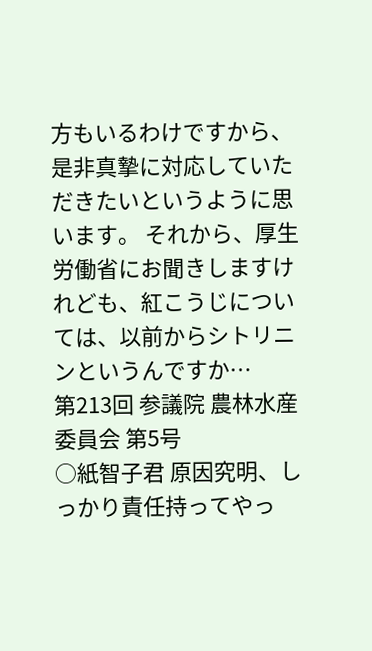方もいるわけですから、是非真摯に対応していただきたいというように思います。 それから、厚生労働省にお聞きしますけれども、紅こうじについては、以前からシトリニンというんですか…
第213回 参議院 農林水産委員会 第5号
○紙智子君 原因究明、しっかり責任持ってやっ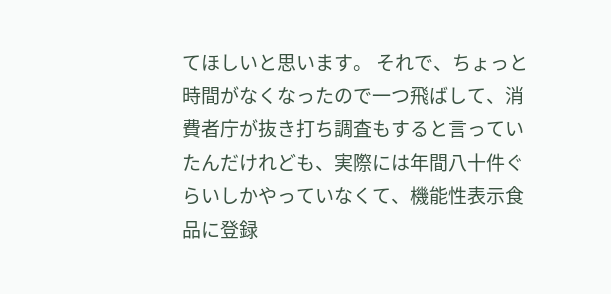てほしいと思います。 それで、ちょっと時間がなくなったので一つ飛ばして、消費者庁が抜き打ち調査もすると言っていたんだけれども、実際には年間八十件ぐらいしかやっていなくて、機能性表示食品に登録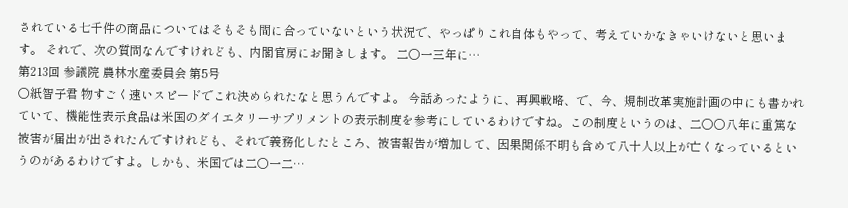されている七千件の商品についてはそもそも間に合っていないという状況で、やっぱりこれ自体もやって、考えていかなきゃいけないと思います。 それで、次の質問なんですけれども、内閣官房にお聞きします。 二〇一三年に…
第213回 参議院 農林水産委員会 第5号
○紙智子君 物すごく速いスピードでこれ決められたなと思うんですよ。 今話あったように、再興戦略、で、今、規制改革実施計画の中にも書かれていて、機能性表示食品は米国のダイエタリーサプリメントの表示制度を参考にしているわけですね。この制度というのは、二〇〇八年に重篤な被害が届出が出されたんですけれども、それで義務化したところ、被害報告が増加して、因果関係不明も含めて八十人以上が亡くなっているというのがあるわけですよ。しかも、米国では二〇一二…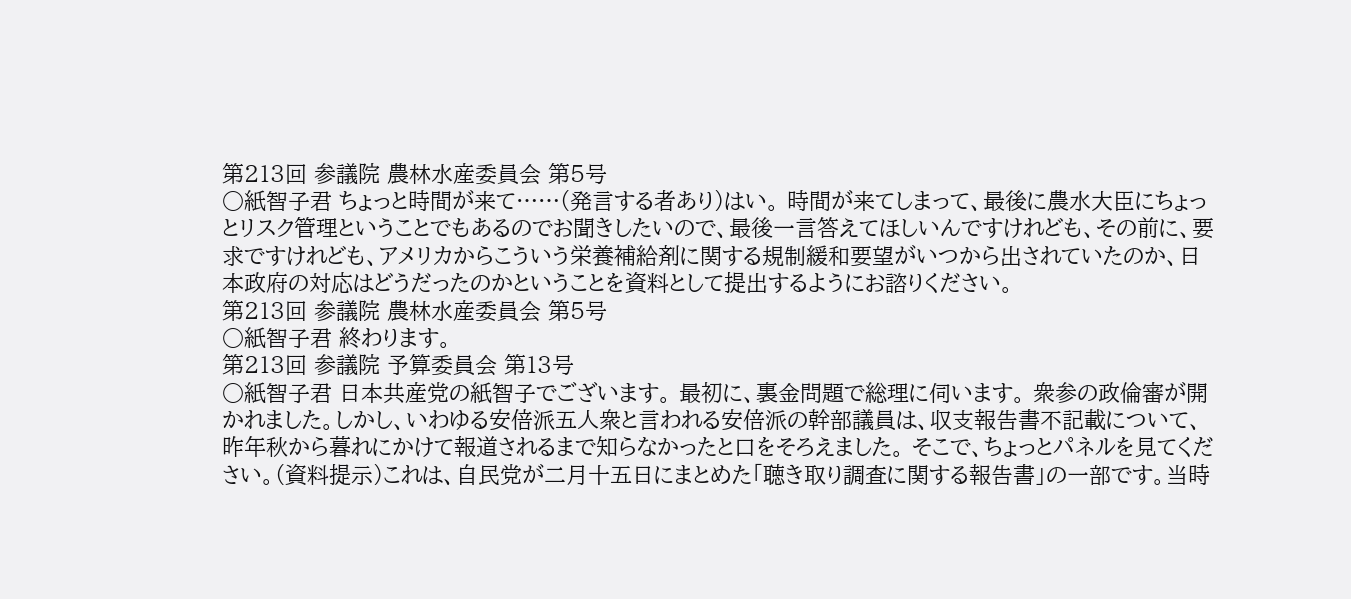第213回 参議院 農林水産委員会 第5号
○紙智子君 ちょっと時間が来て……(発言する者あり)はい。 時間が来てしまって、最後に農水大臣にちょっとリスク管理ということでもあるのでお聞きしたいので、最後一言答えてほしいんですけれども、その前に、要求ですけれども、アメリカからこういう栄養補給剤に関する規制緩和要望がいつから出されていたのか、日本政府の対応はどうだったのかということを資料として提出するようにお諮りください。
第213回 参議院 農林水産委員会 第5号
○紙智子君 終わります。
第213回 参議院 予算委員会 第13号
○紙智子君 日本共産党の紙智子でございます。 最初に、裏金問題で総理に伺います。 衆参の政倫審が開かれました。しかし、いわゆる安倍派五人衆と言われる安倍派の幹部議員は、収支報告書不記載について、昨年秋から暮れにかけて報道されるまで知らなかったと口をそろえました。 そこで、ちょっとパネルを見てください。(資料提示)これは、自民党が二月十五日にまとめた「聴き取り調査に関する報告書」の一部です。当時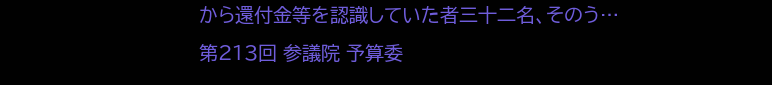から還付金等を認識していた者三十二名、そのう…
第213回 参議院 予算委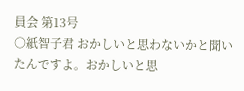員会 第13号
○紙智子君 おかしいと思わないかと聞いたんですよ。おかしいと思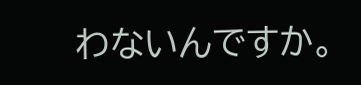わないんですか。